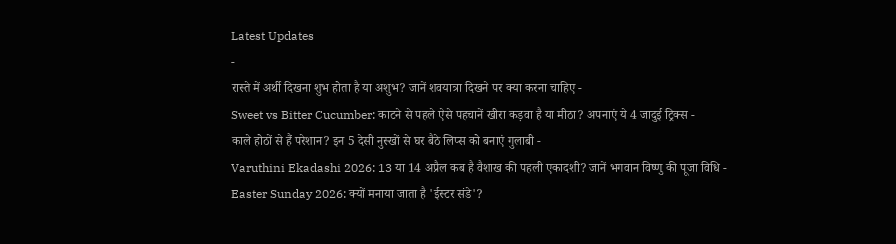Latest Updates
-
रास्ते में अर्थी दिखना शुभ होता है या अशुभ? जानें शवयात्रा दिखने पर क्या करना चाहिए -
Sweet vs Bitter Cucumber: काटने से पहले ऐसे पहचानें खीरा कड़वा है या मीठा? अपनाएं ये 4 जादुई ट्रिक्स -
काले होठों से हैं परेशान? इन 5 देसी नुस्खों से घर बैठे लिप्स को बनाएं गुलाबी -
Varuthini Ekadashi 2026: 13 या 14 अप्रैल कब है वैशाख की पहली एकादशी? जानें भगवान विष्णु की पूजा विधि -
Easter Sunday 2026: क्यों मनाया जाता है 'ईस्टर संडे'?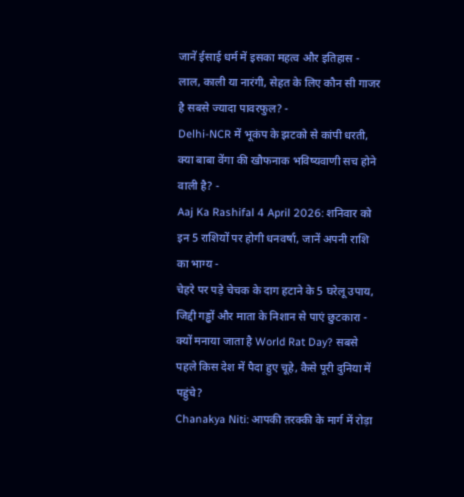जानें ईसाई धर्म में इसका महत्व और इतिहास -
लाल, काली या नारंगी, सेहत के लिए कौन सी गाजर है सबसे ज्यादा पावरफुल? -
Delhi-NCR में भूकंप के झटको से कांपी धरती, क्या बाबा वेंगा की खौफनाक भविष्यवाणी सच होने वाली है? -
Aaj Ka Rashifal 4 April 2026: शनिवार को इन 5 राशियों पर होगी धनवर्षा, जानें अपनी राशि का भाग्य -
चेहरे पर पड़े चेचक के दाग हटाने के 5 घरेलू उपाय, जिद्दी गड्ढों और माता के निशान से पाएं छुटकारा -
क्यों मनाया जाता है World Rat Day? सबसे पहले किस देश में पैदा हुए चूहे, कैसे पूरी दुनिया में पहुंचे?
Chanakya Niti: आपकी तरक्की के मार्ग में रोड़ा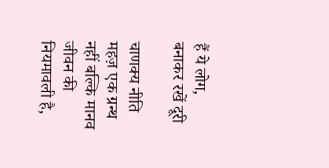हैं ये लोग, बनाकर रखें दूरी

चाणक्य नीति महज़ एक ग्रन्थ नहीं बल्कि मानव जीवन की नियमावली है,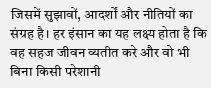जिसमें सुझावों, आदर्शों और नीतियों का संग्रह है। हर इंसान का यह लक्ष्य होता है कि वह सहज जीवन व्यतीत करे और वो भी बिना किसी परेशानी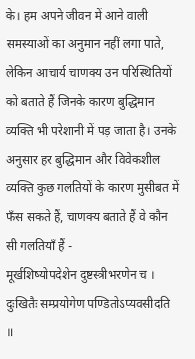के। हम अपने जीवन में आने वाली समस्याओं का अनुमान नहीं लगा पाते, लेकिन आचार्य चाणक्य उन परिस्थितियों को बताते हैं जिनके कारण बुद्धिमान व्यक्ति भी परेशानी में पड़ जाता है। उनके अनुसार हर बुद्धिमान और विवेकशील व्यक्ति कुछ गलतियों के कारण मुसीबत में फँस सकते हैं, चाणक्य बताते हैं वे कौन सी गलतियाँ हैं -
मूर्खशिष्योपदेशेन दुष्टस्त्रीभरणेन च ।
दुःखितैः सम्प्रयोगेण पण्डितोऽप्यवसीदति ॥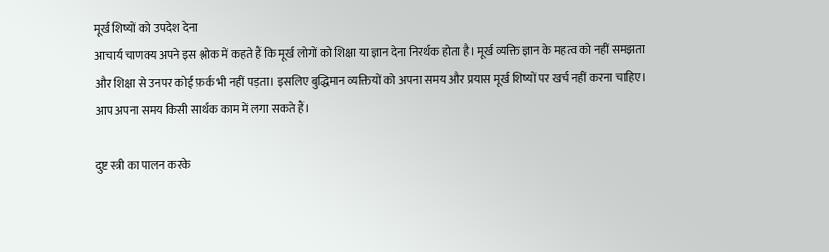मूर्ख शिष्यों को उपदेश देना
आचार्य चाणक्य अपने इस श्लोक में कहते हैं कि मूर्ख लोगों को शिक्षा या ज्ञान देना निरर्थक होता है। मूर्ख व्यक्ति ज्ञान के महत्व को नहीं समझता और शिक्षा से उनपर कोई फ़र्क भी नहीं पड़ता। इसलिए बुद्धिमान व्यक्तियों को अपना समय और प्रयास मूर्ख शिष्यों पर खर्च नहीं करना चाहिए। आप अपना समय किसी सार्थक काम में लगा सकते हैं।

दुष्ट स्त्री का पालन करके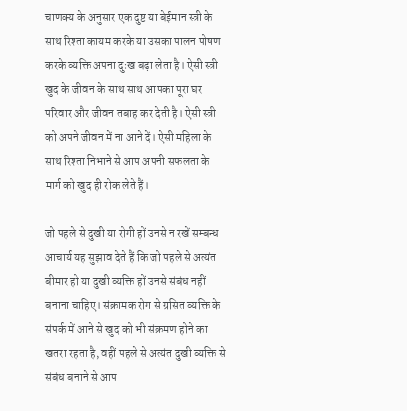चाणक्य के अनुसार एक दुष्ट या बेईमान स्त्री के साथ रिश्ता कायम करके या उसका पालन पोषण करके व्यक्ति अपना दुःख बढ़ा लेता है। ऐसी स्त्री खुद के जीवन के साथ साथ आपका पूरा घर परिवार और जीवन तबाह कर देती है। ऐसी स्त्री को अपने जीवन में ना आने दें। ऐसी महिला के साथ रिश्ता निभाने से आप अपनी सफलता के मार्ग को खुद ही रोक लेते हैं।

जो पहले से दुखी या रोगी हों उनसे न रखें सम्बन्ध
आचार्य यह सुझाव देते हैं कि जो पहले से अत्यंत बीमार हो या दुखी व्यक्ति हों उनसे संबंध नहीं बनाना चाहिए। संक्रामक रोग से ग्रसित व्यक्ति के संपर्क में आने से खुद को भी संक्रमण होने का खतरा रहता है, वहीं पहले से अत्यंत दुखी व्यक्ति से संबंध बनाने से आप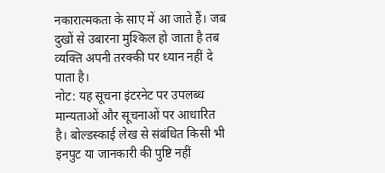नकारात्मकता के साए में आ जाते हैं। जब दुखों से उबारना मुश्किल हो जाता है तब व्यक्ति अपनी तरक्की पर ध्यान नहीं दे पाता है।
नोट: यह सूचना इंटरनेट पर उपलब्ध मान्यताओं और सूचनाओं पर आधारित है। बोल्डस्काई लेख से संबंधित किसी भी इनपुट या जानकारी की पुष्टि नहीं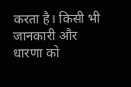करता है। किसी भी जानकारी और धारणा को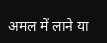अमल में लाने या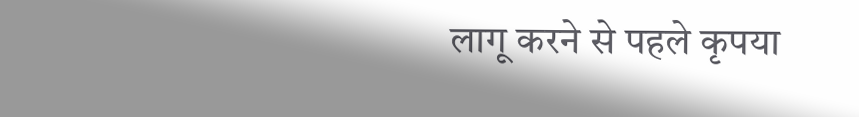लागू करने से पहले कृपया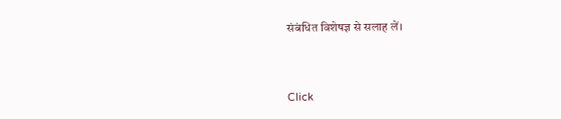संबंधित विशेषज्ञ से सलाह लें।



Click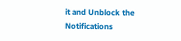it and Unblock the Notifications